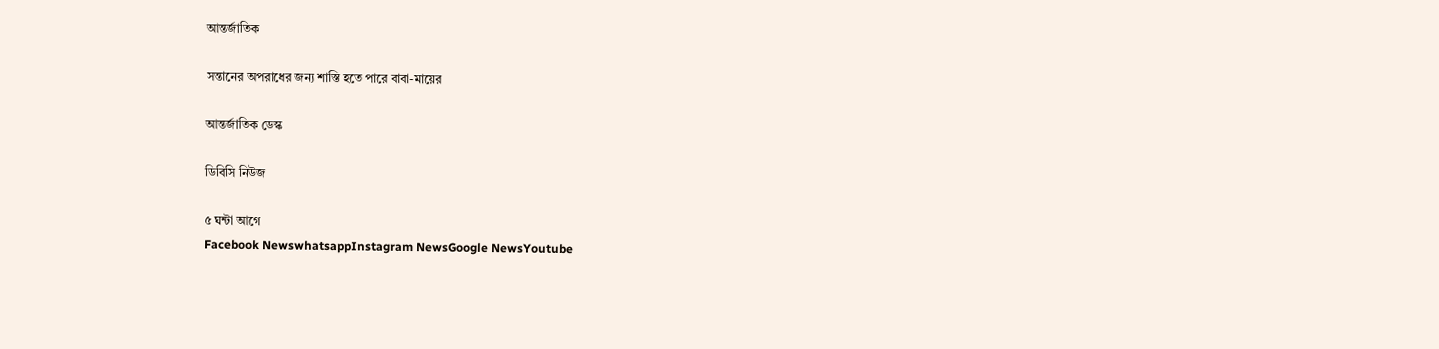আন্তর্জাতিক

সন্তানের অপরাধের জন্য শাস্তি হতে পারে বাবা-মায়ের

আন্তর্জাতিক ডেস্ক

ডিবিসি নিউজ

৫ ঘন্টা আগে
Facebook NewswhatsappInstagram NewsGoogle NewsYoutube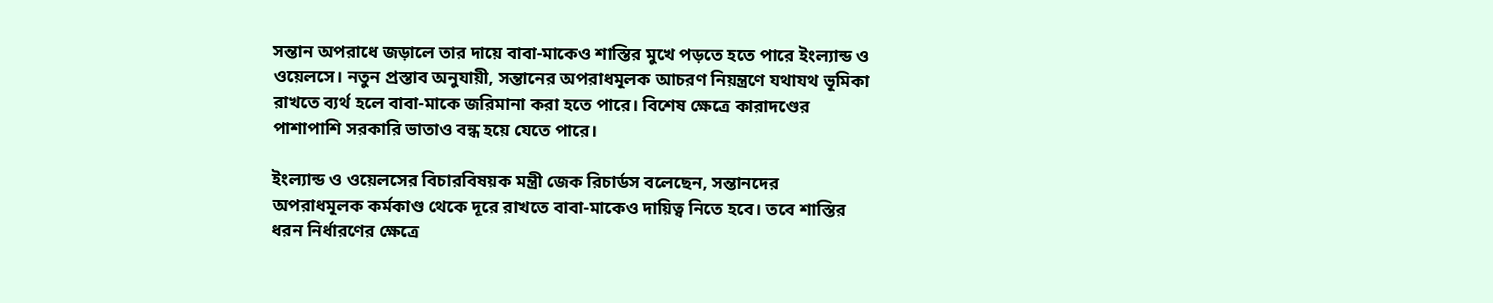সন্তান অপরাধে জড়ালে তার দায়ে বাবা-মাকেও শাস্তির মুখে পড়তে হতে পারে ইংল্যান্ড ও ওয়েলসে। নতুন প্রস্তাব অনুযায়ী, সন্তানের অপরাধমূলক আচরণ নিয়ন্ত্রণে যথাযথ ভূমিকা রাখতে ব্যর্থ হলে বাবা-মাকে জরিমানা করা হতে পারে। বিশেষ ক্ষেত্রে কারাদণ্ডের পাশাপাশি সরকারি ভাতাও বন্ধ হয়ে যেতে পারে।

ইংল্যান্ড ও ওয়েলসের বিচারবিষয়ক মন্ত্রী জেক রিচার্ডস বলেছেন, সন্তানদের অপরাধমূলক কর্মকাণ্ড থেকে দূরে রাখতে বাবা-মাকেও দায়িত্ব নিতে হবে। তবে শাস্তির ধরন নির্ধারণের ক্ষেত্রে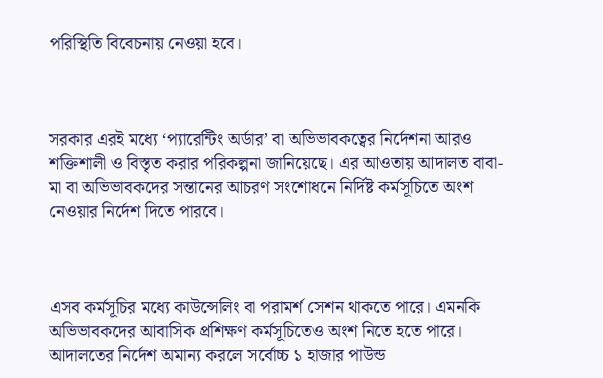পরিস্থিতি বিবেচনায় নেওয়া হবে।



সরকার এরই মধ্যে ‘প্যারেন্টিং অর্ডার’ বা অভিভাবকত্বের নির্দেশনা আরও শক্তিশালী ও বিস্তৃত করার পরিকল্পনা জানিয়েছে। এর আওতায় আদালত বাবা-মা বা অভিভাবকদের সন্তানের আচরণ সংশোধনে নির্দিষ্ট কর্মসূচিতে অংশ নেওয়ার নির্দেশ দিতে পারবে।



এসব কর্মসূচির মধ্যে কাউন্সেলিং বা পরামর্শ সেশন থাকতে পারে। এমনকি অভিভাবকদের আবাসিক প্রশিক্ষণ কর্মসূচিতেও অংশ নিতে হতে পারে। আদালতের নির্দেশ অমান্য করলে সর্বোচ্চ ১ হাজার পাউন্ড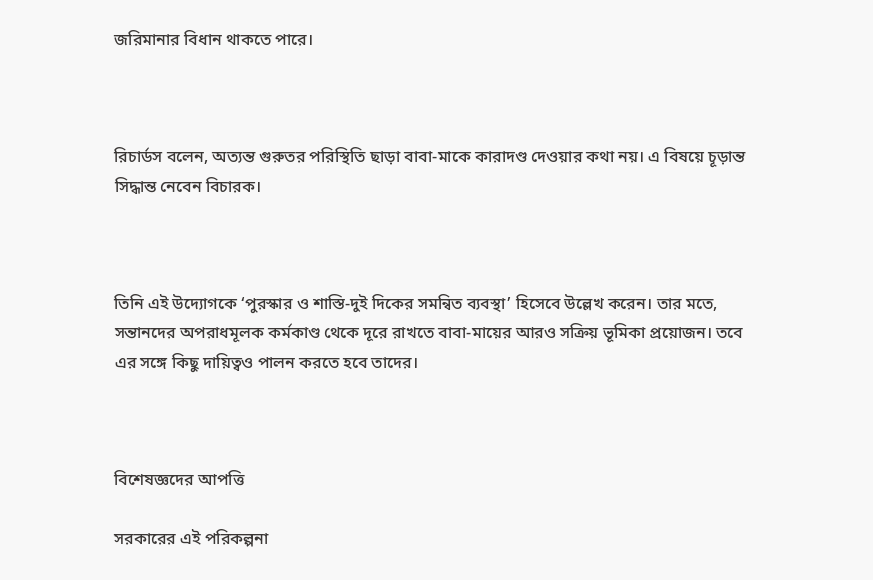জরিমানার বিধান থাকতে পারে।



রিচার্ডস বলেন, অত্যন্ত গুরুতর পরিস্থিতি ছাড়া বাবা-মাকে কারাদণ্ড দেওয়ার কথা নয়। এ বিষয়ে চূড়ান্ত সিদ্ধান্ত নেবেন বিচারক।



তিনি এই উদ্যোগকে ‘পুরস্কার ও শাস্তি-দুই দিকের সমন্বিত ব্যবস্থা’ হিসেবে উল্লেখ করেন। তার মতে, সন্তানদের অপরাধমূলক কর্মকাণ্ড থেকে দূরে রাখতে বাবা-মায়ের আরও সক্রিয় ভূমিকা প্রয়োজন। তবে এর সঙ্গে কিছু দায়িত্বও পালন করতে হবে তাদের।



বিশেষজ্ঞদের আপত্তি

সরকারের এই পরিকল্পনা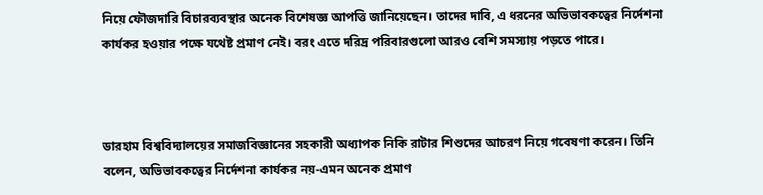নিয়ে ফৌজদারি বিচারব্যবস্থার অনেক বিশেষজ্ঞ আপত্তি জানিয়েছেন। তাদের দাবি, এ ধরনের অভিভাবকত্বের নির্দেশনা কার্যকর হওয়ার পক্ষে যথেষ্ট প্রমাণ নেই। বরং এতে দরিদ্র পরিবারগুলো আরও বেশি সমস্যায় পড়তে পারে।



ডারহাম বিশ্ববিদ্যালয়ের সমাজবিজ্ঞানের সহকারী অধ্যাপক নিকি রাটার শিশুদের আচরণ নিয়ে গবেষণা করেন। তিনি বলেন, অভিভাবকত্বের নির্দেশনা কার্যকর নয়-এমন অনেক প্রমাণ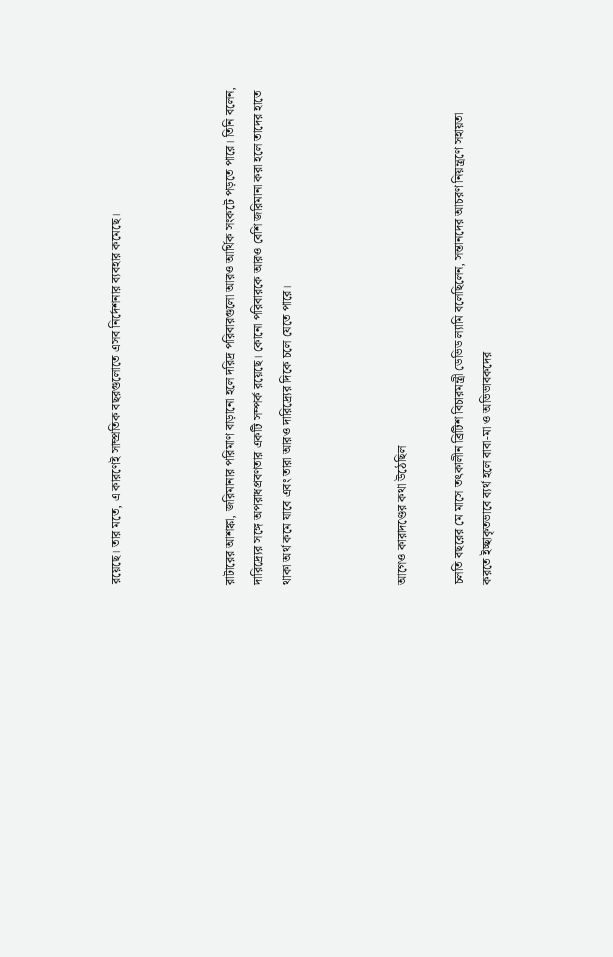রয়েছে। তার মতে, এ কারণেই সাম্প্রতিক বছরগুলোতে এসব নির্দেশনার ব্যবহার কমেছে।



রাটারের আশঙ্কা, জরিমানার পরিমাণ বাড়ানো হলে দরিদ্র পরিবারগুলো আরও আর্থিক সংকটে পড়তে পারে। তিনি বলেন, দারিদ্র্যের সঙ্গে অপরাধপ্রবণতার একটি সম্পর্ক রয়েছে। কোনো পরিবারকে আরও বেশি জরিমানা করা হলে তাদের হাতে থাকা অর্থ কমে যাবে এবং তারা আরও দারিদ্র্যের দিকে চলে যেতে পারে।



আগেও কারাদণ্ডের কথা উঠেছিল

চলতি বছরের মে মাসে তৎকালীন ব্রিটিশ বিচারমন্ত্রী ডেভিড ল্যামি বলেছিলেন, সন্তানদের আচরণ নিয়ন্ত্রণে সহায়তা করতে ইচ্ছাকৃতভাবে ব্যর্থ হলে বাবা-মা ও অভিভাবকদের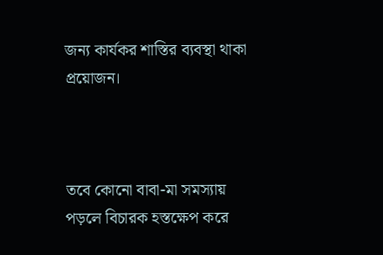জন্য কার্যকর শাস্তির ব্যবস্থা থাকা প্রয়োজন।



তবে কোনো বাবা-মা সমস্যায় পড়লে বিচারক হস্তক্ষেপ করে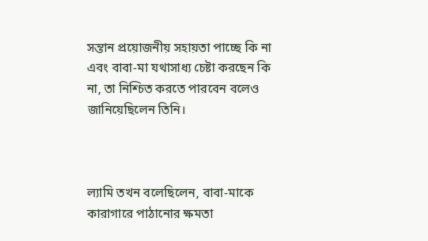সন্তান প্রয়োজনীয় সহায়তা পাচ্ছে কি না এবং বাবা-মা যথাসাধ্য চেষ্টা করছেন কি না, তা নিশ্চিত করতে পারবেন বলেও জানিয়েছিলেন তিনি।



ল্যামি তখন বলেছিলেন, বাবা-মাকে কারাগারে পাঠানোর ক্ষমতা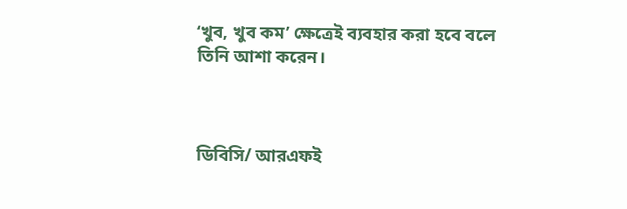‘খুব, খুব কম’ ক্ষেত্রেই ব্যবহার করা হবে বলে তিনি আশা করেন।



ডিবিসি/ আরএফই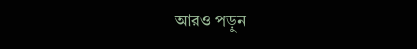আরও পড়ুন